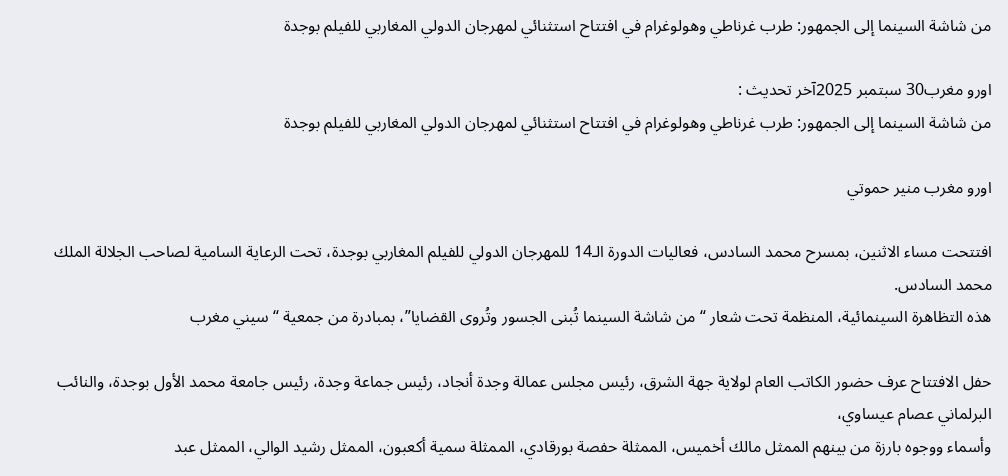من شاشة السينما إلى الجمهور: طرب غرناطي وهولوغرام في افتتاح استثنائي لمهرجان الدولي المغاربي للفيلم بوجدة

اورو مغرب30 سبتمبر 2025آخر تحديث :
من شاشة السينما إلى الجمهور: طرب غرناطي وهولوغرام في افتتاح استثنائي لمهرجان الدولي المغاربي للفيلم بوجدة

اورو مغرب منير حموتي

افتتحت مساء الاثنين، بمسرح محمد السادس، فعاليات الدورة الـ14 للمهرجان الدولي للفيلم المغاربي بوجدة، تحت الرعاية السامية لصاحب الجلالة الملك محمد السادس.
هذه التظاهرة السينمائية، المنظمة تحت شعار “من شاشة السينما تُبنى الجسور وتُروى القضايا”، بمبادرة من جمعية “سيني مغرب

حفل الافتتاح عرف حضور الكاتب العام لولاية جهة الشرق، رئيس مجلس عمالة وجدة أنجاد، رئيس جماعة وجدة، رئيس جامعة محمد الأول بوجدة، والنائب البرلماني عصام عيساوي،
وأسماء ووجوه بارزة من بينهم الممثل مالك أخميس، الممثلة حفصة بورقادي، الممثلة سمية أكعبون، الممثل رشيد الوالي، الممثل عبد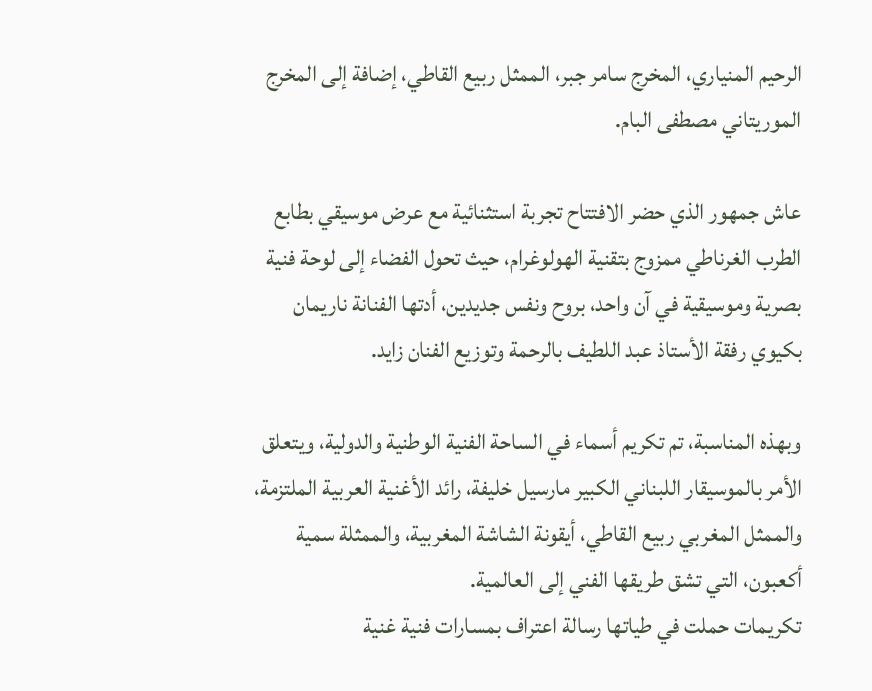الرحيم المنياري، المخرج سامر جبر، الممثل ربيع القاطي، إضافة إلى المخرج الموريتاني مصطفى البام.

عاش جمهور الذي حضر الافتتاح تجربة استثنائية مع عرض موسيقي بطابع الطرب الغرناطي ممزوج بتقنية الهولوغرام، حيث تحول الفضاء إلى لوحة فنية بصرية وموسيقية في آن واحد، بروح ونفس جديدين، أدتها الفنانة ناريمان بكيوي رفقة الأستاذ عبد اللطيف بالرحمة وتوزيع الفنان زايد.

وبهذه المناسبة، تم تكريم أسماء في الساحة الفنية الوطنية والدولية، ويتعلق الأمر بالموسيقار اللبناني الكبير مارسيل خليفة، رائد الأغنية العربية الملتزمة، والممثل المغربي ربيع القاطي، أيقونة الشاشة المغربية، والممثلة سمية أكعبون، التي تشق طريقها الفني إلى العالمية.
تكريمات حملت في طياتها رسالة اعتراف بمسارات فنية غنية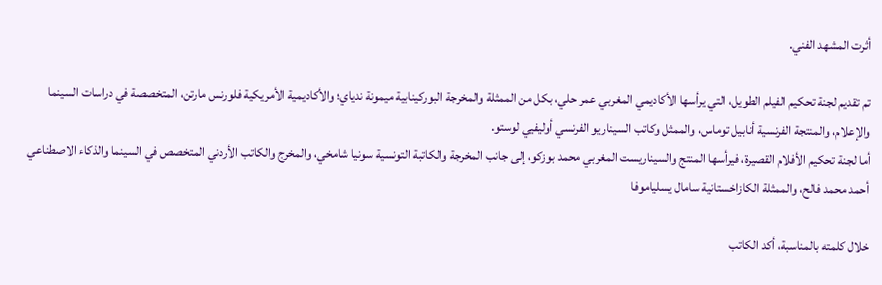أثرت المشهد الفني.

تم تقديم لجنة تحكيم الفيلم الطويل، التي يرأسها الأكاديمي المغربي عمر حلي، بكل من الممثلة والمخرجة البوركينابية ميمونة ندياي؛ والأكاديمية الأمريكية فلورنس مارتن، المتخصصة في دراسات السينما والإعلام، والمنتجة الفرنسية أنابيل توماس، والممثل وكاتب السيناريو الفرنسي أوليفيي لوستو.
أما لجنة تحكيم الأفلام القصيرة، فيرأسها المنتج والسيناريست المغربي محمد بوزكو، إلى جانب المخرجة والكاتبة التونسية سونيا شامخي، والمخرج والكاتب الأردني المتخصص في السينما والذكاء الاصطناعي أحمد محمد فالح، والممثلة الكازاخستانية سامال يسلياموفا

خلال كلمته بالمناسبة، أكد الكاتب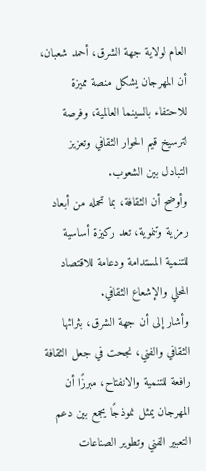العام لولاية جهة الشرق، أحمد شعبان،
أن المهرجان يشكل منصة مميزة للاحتفاء بالسينما العالمية، وفرصة لترسيخ قيم الحوار الثقافي وتعزيز التبادل بين الشعوب.
وأوضح أن الثقافة، بما تحمله من أبعاد رمزية وتنموية، تعد ركيزة أساسية للتنمية المستدامة ودعامة للاقتصاد المحلي والإشعاع الثقافي.
وأشار إلى أن جهة الشرق، بثرائها الثقافي والفني، نجحت في جعل الثقافة رافعة للتنمية والانفتاح، مبرزًا أن المهرجان يمثل نموذجًا يجمع بين دعم التعبير الفني وتطوير الصناعات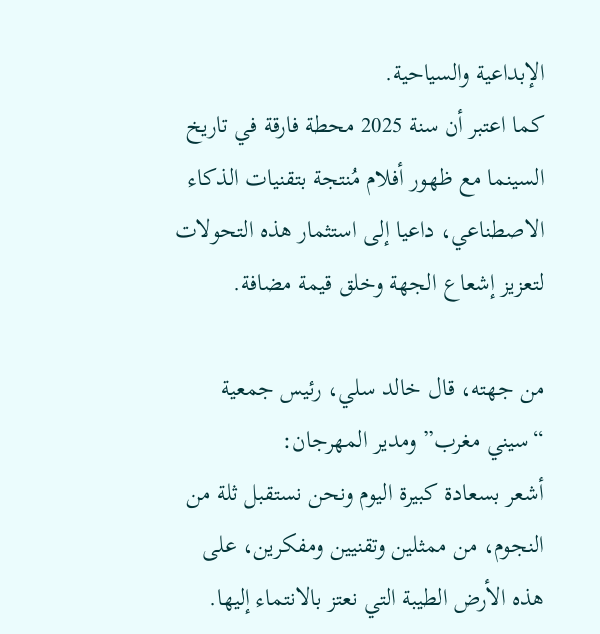الإبداعية والسياحية.
كما اعتبر أن سنة 2025 محطة فارقة في تاريخ السينما مع ظهور أفلام مُنتجة بتقنيات الذكاء الاصطناعي، داعيا إلى استثمار هذه التحولات لتعزيز إشعاع الجهة وخلق قيمة مضافة.

من جهته، قال خالد سلي، رئيس جمعية “سيني مغرب” ومدير المهرجان:
أشعر بسعادة كبيرة اليوم ونحن نستقبل ثلة من النجوم، من ممثلين وتقنيين ومفكرين، على هذه الأرض الطيبة التي نعتز بالانتماء إليها.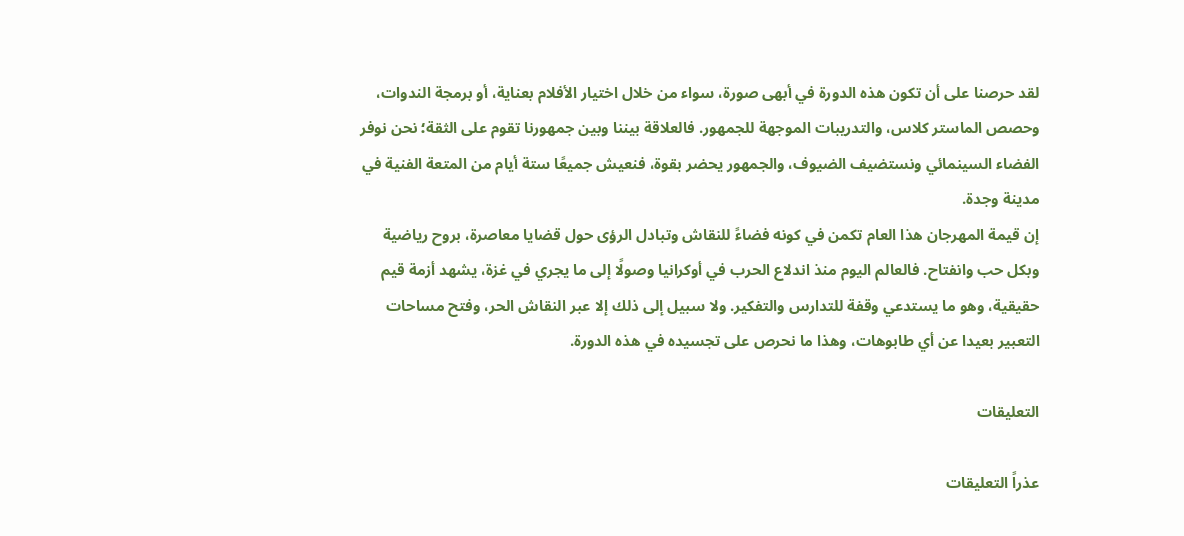لقد حرصنا على أن تكون هذه الدورة في أبهى صورة، سواء من خلال اختيار الأفلام بعناية، أو برمجة الندوات، وحصص الماستر كلاس، والتدريبات الموجهة للجمهور. فالعلاقة بيننا وبين جمهورنا تقوم على الثقة؛ نحن نوفر الفضاء السينمائي ونستضيف الضيوف، والجمهور يحضر بقوة، فنعيش جميعًا ستة أيام من المتعة الفنية في مدينة وجدة.
إن قيمة المهرجان هذا العام تكمن في كونه فضاءً للنقاش وتبادل الرؤى حول قضايا معاصرة، بروح رياضية وبكل حب وانفتاح. فالعالم اليوم منذ اندلاع الحرب في أوكرانيا وصولًا إلى ما يجري في غزة، يشهد أزمة قيم حقيقية، وهو ما يستدعي وقفة للتدارس والتفكير. ولا سبيل إلى ذلك إلا عبر النقاش الحر، وفتح مساحات التعبير بعيدا عن أي طابوهات، وهذا ما نحرص على تجسيده في هذه الدورة.

التعليقات

عذراً التعليقات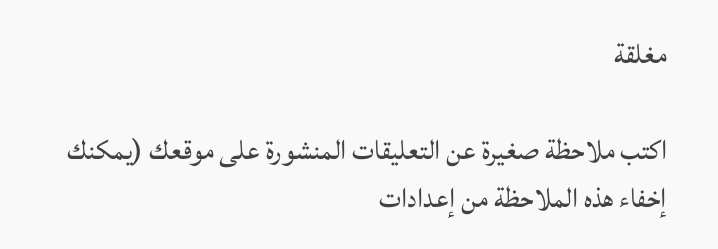مغلقة

اكتب ملاحظة صغيرة عن التعليقات المنشورة على موقعك (يمكنك إخفاء هذه الملاحظة من إعدادات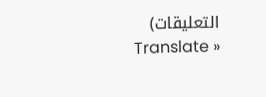التعليقات)
    Translate »